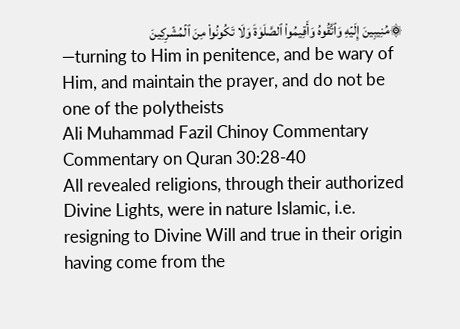۞مُنِيبِينَ إِلَيۡهِ وَٱتَّقُوهُ وَأَقِيمُواْ ٱلصَّلَوٰةَ وَلَا تَكُونُواْ مِنَ ٱلۡمُشۡرِكِينَ
—turning to Him in penitence, and be wary of Him, and maintain the prayer, and do not be one of the polytheists
Ali Muhammad Fazil Chinoy Commentary
Commentary on Quran 30:28-40
All revealed religions, through their authorized Divine Lights, were in nature Islamic, i.e. resigning to Divine Will and true in their origin having come from the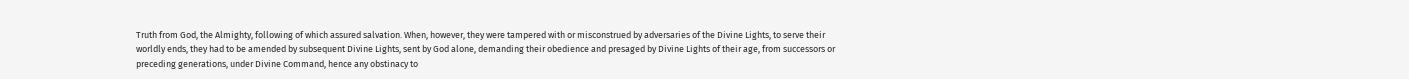Truth from God, the Almighty, following of which assured salvation. When, however, they were tampered with or misconstrued by adversaries of the Divine Lights, to serve their worldly ends, they had to be amended by subsequent Divine Lights, sent by God alone, demanding their obedience and presaged by Divine Lights of their age, from successors or preceding generations, under Divine Command, hence any obstinacy to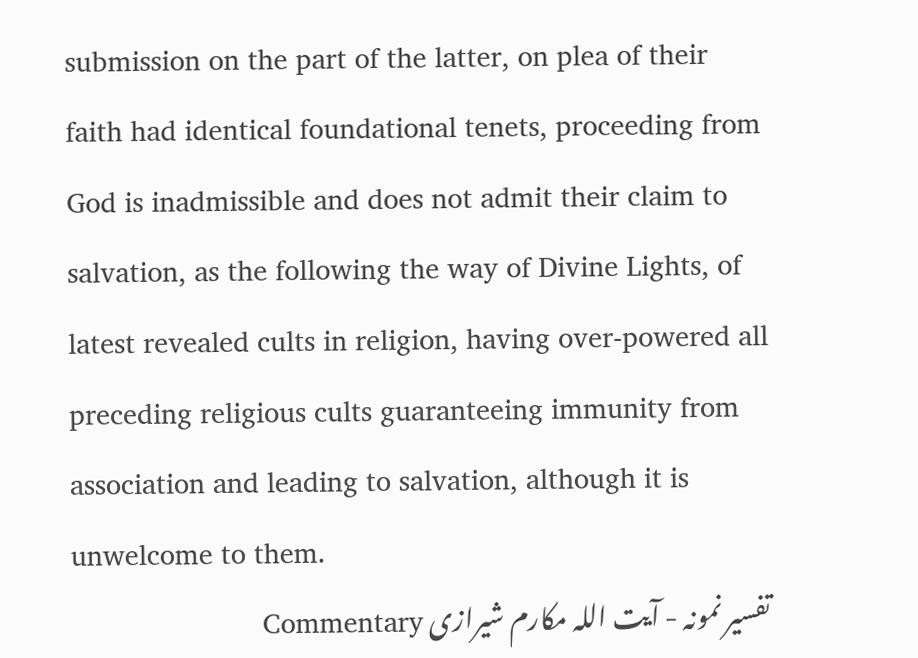submission on the part of the latter, on plea of their faith had identical foundational tenets, proceeding from God is inadmissible and does not admit their claim to salvation, as the following the way of Divine Lights, of latest revealed cults in religion, having over-powered all preceding religious cults guaranteeing immunity from association and leading to salvation, although it is unwelcome to them.
تفسیر نمونہ - آیت اللہ مکارم شیرازی Commentary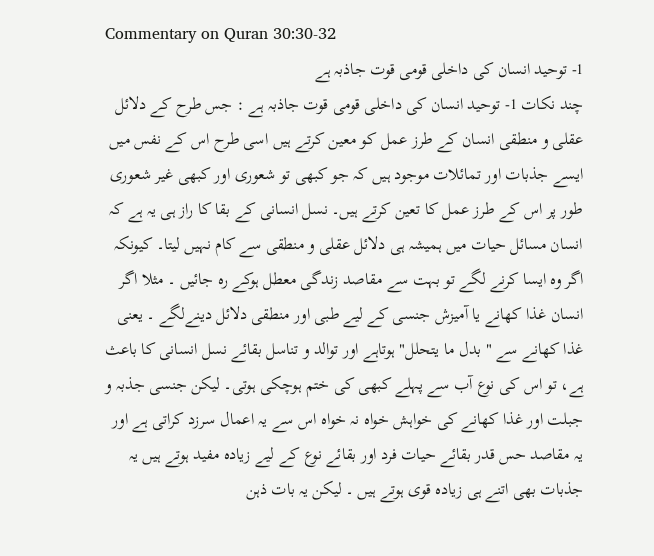Commentary on Quran 30:30-32
1- توحید انسان کی داخلی قومی قوت جاذبہ ہے
چند نکات 1- توحید انسان کی داخلی قومی قوت جاذبہ ہے : جس طرح کے دلائل عقلی و منطقی انسان کے طرز عمل کو معین کرتے ہیں اسی طرح اس کے نفس میں ایسے جذبات اور تمائلات موجود ہیں کہ جو کبھی تو شعوری اور کبھی غیر شعوری طور پر اس کے طرز عمل کا تعین کرتے ہیں۔ نسل انسانی کے بقا کا راز ہی یہ ہے کہ انسان مسائل حیات میں ہمیشہ ہی دلائل عقلی و منطقی سے کام نہیں لیتا۔ کیونکہ اگر وہ ایسا کرنے لگے تو بہت سے مقاصد زندگی معطل ہوکے رہ جائیں ۔ مثلا اگر انسان غذا کھانے یا آمیزش جنسی کے لیے طبی اور منطقی دلائل دینےلگے ۔ یعنی غذا کھانے سے " بدل ما يتحلل" ہوتاہے اور توالد و تناسل بقائے نسل انسانی کا باعث ہے، تو اس کی نوع آب سے پہلے کبھی کی ختم ہوچکی ہوتی۔ لیکن جنسی جذبہ و جبلت اور غذا کھانے کی خواہش خواہ نہ خواہ اس سے یہ اعمال سرزد کراتی ہے اور یہ مقاصد حس قدر بقائے حیات فرد اور بقائے نوع کے لیے زیادہ مفید ہوتے ہیں یہ جذبات بھی اتنے ہی زیاده قوی ہوتے ہیں ۔ لیکن یہ بات ذہن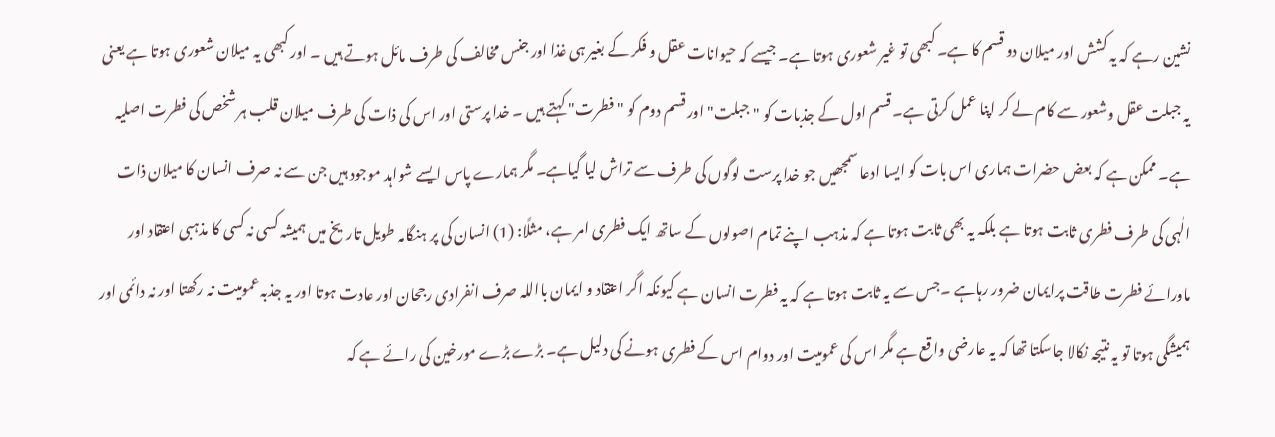نشین رہے کہ یہ کشش اور میلان دو قسم کا ہے۔ کبھی تو غیر شعوری ہوتا ہے۔ جیسے کہ حیوانات عقل و فکر کے بغیر ہی غذا اور جنس مخالف کی طرف مائل ہوتے ہیں ۔ اور کبھی یہ میلان شعوری ہوتا ہے یعنی یہ جبلت عقل وشعور سے کام لے کر اپنا عمل کرتی ہے۔ قسم اول کے جذبات کو "جبلت" اور قسم دوم کو "فطرت" کہتے ہیں ۔ خدا پرستی اور اس کی ذات کی طرف میلان قلب ہر شخص کی فطرت اصلیہ ہے۔ ممکن ہے کہ بعض حضرات ہماری اس بات کو ایسا ادعا سمجھیں جو خدا پرست لوگوں کی طرف سے تراش لیا گیاہے۔ مگر ہمارے پاس ایسے شواہد موجود ہیں جن سے نہ صرف انسان کا میلان ذات الٰہی کی طرف فطری ثابت ہوتا ہے بلکہ یہ بھی ثابت ہوتا ہے کہ مذہب اپنے تمام اصولوں کے ساتھ ایک فطری امر ہے، مثلًا: (1) انسان کی پر ہنگامہ طویل تاریخ میں ہمیشہ کسی نہ کسی کا مذہبی اعتقاد اور ماورائے فطرت طاقت پرایمان ضرور رہاہے ۔جس سے یہ ثابت ہوتا ہے کہ یہ فطرت انسان ہے کیونکہ اگر اعتقاد و ایمان بااللہ صرف انفرادی رجحان اور عادت ہوتا اور یہ جذبہ عمومیت نہ رکھتا اور نہ دائمی اور ہمیشگی ہوتا تو یہ نتیجہ نکالا جاسکتا تھا کہ یہ عارضی واقع ہے مگر اس کی عمومیت اور دوام اس کے فطری ہونے کی دلیل ہے۔ بڑے بڑے مورخین کی رائے ہے کہ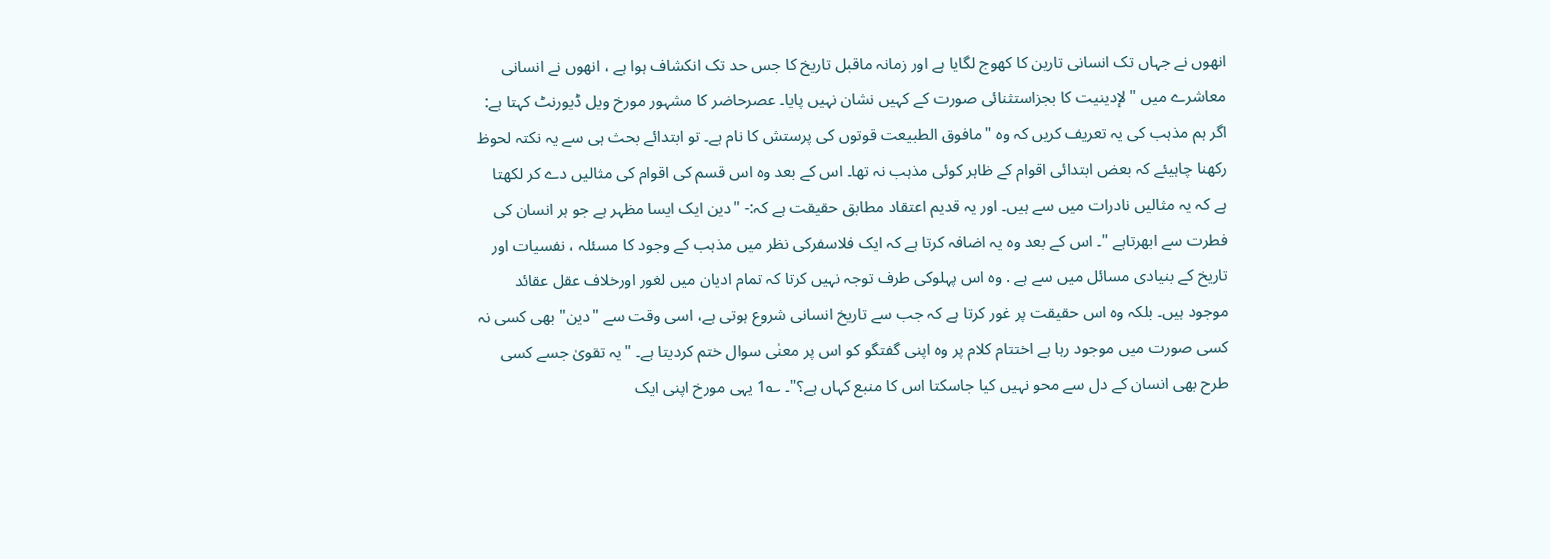انھوں نے جہاں تک انسانی تارین کا کھوج لگایا ہے اور زمانہ ماقبل تاریخ کا جس حد تک انکشاف ہوا ہے ، انھوں نے انسانی معاشرے میں "لإدینیت کا بجزاستثنائی صورت کے کہیں نشان نہیں پایا۔ عصرحاضر کا مشہور مورخ ویل ڈیورنٹ کہتا ہے: اگر ہم مذہب کی یہ تعریف کریں کہ وہ "مافوق الطبيعت قوتوں کی پرستش کا نام ہے۔ تو ابتدائے بحث ہی سے یہ نکتہ لحوظ رکھنا چاہیئے کہ بعض ابتدائی اقوام کے ظاہر کوئی مذہب نہ تھا۔ اس کے بعد وہ اس قسم کی اقوام کی مثالیں دے کر لکھتا ہے کہ یہ مثالیں نادرات میں سے ہیں۔ اور یہ قدیم اعتقاد مطابق حقیقت ہے کہ:- "دین ایک ایسا مظہر ہے جو ہر انسان کی فطرت سے ابھرتاہے "۔ اس کے بعد وہ یہ اضافہ کرتا ہے کہ ایک فلاسفرکی نظر میں مذہب کے وجود کا مسئلہ ، نفسیات اور تاریخ کے بنیادی مسائل میں سے ہے . وہ اس پہلوکی طرف توجہ نہیں کرتا کہ تمام ادیان میں لغور اورخلاف عقل عقائد موجود ہیں۔ بلکہ وہ اس حقیقت پر غور کرتا ہے کہ جب سے تاریخ انسانی شروع ہوتی ہے، اسی وقت سے "دین" بھی کسی نہ کسی صورت میں موجود رہا ہے اختتام کلام پر وہ اپنی گفتگو کو اس پر معنٰی سوال ختم کردیتا ہے۔ "یہ تقویٰ جسے کسی طرح بھی انسان کے دل سے محو نہیں کیا جاسکتا اس کا منبع کہاں ہے؟"۔ ؎1 یہی مورخ اپنی ایک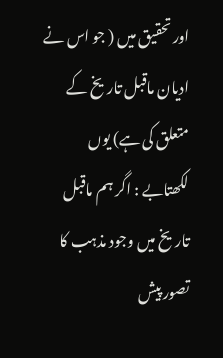اور تحقیق میں ( جو اس نے ادیان ماقبل تاریخ کے متعلق کی ہے) یوں لکھتابے : اگر ہم ماقبل تاریخ میں وجود مذہب کا تصور پیش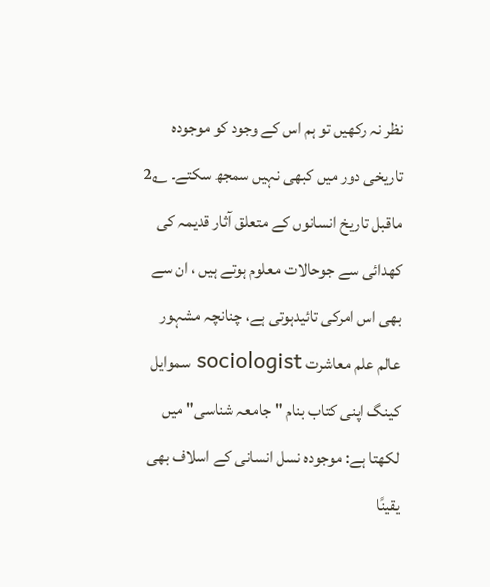نظر نہ رکھیں تو ہم اس کے وجود کو موجودہ تاریخی دور میں کبھی نہیں سمجھ سکتے۔ ؎2 ماقبل تاریخ انسانوں کے متعلق آثار قدیمہ کی کھدائی سے جوحالات معلوم ہوتے ہیں ، ان سے بھی اس امرکی تائیدہوتی ہے، چنانچہ مشہور عالم علم معاشرت sociologist سموایل کینگ اپنی کتاب بنام " جامعہ شناسی" میں لکھتا ہے: موجودہ نسل انسانی کے اسلاف بھی یقینًا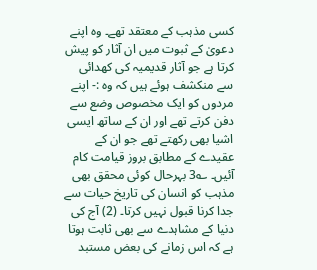کسی مذہب کے معتقد تھے۔ وہ اپنے دعویٰ کے ثبوت میں ان آثار کو پیش کرتا ہے جو آثار قدیمیہ کی کھدائی سے منکشف ہوئے ہیں کہ وہ :- اپنے مردوں کو ایک مخصوص وضع سے دفن کرتے تھے اور ان کے ساتھ ایسی اشیا بھی رکھتے تھے جو ان کے عقیدے کے مطابق بروز قیامت کام آئیں۔ ؎3 بہرحال کوئی محقق بھی مذہب کو انسان کی تاریخ حیات سے جدا کرنا قبول نہیں کرتا۔ (2) آج کی دنیا کے مشاہدے سے بھی ثابت ہوتا ہے کہ اس زمانے کی بعض مستبد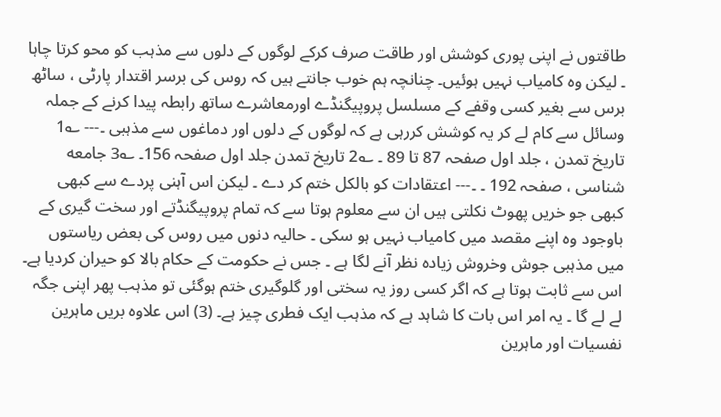طاقتوں نے اپنی پوری کوشش اور طاقت صرف کرکے لوگوں کے دلوں سے مذہب کو محو کرتا چاہا ۔ لیکن وہ کامیاب نہیں ہوئیں۔ چنانچہ ہم خوب جانتے ہیں کہ روس کی برسر اقتدار پارٹی ، ساٹھ برس سے بغیر کسی وقفے کے مسلسل پروپیگنڈے اورمعاشرے ساتھ رابطہ پیدا کرنے کے جملہ وسائل سے کام لے کر یہ کوشش کررہی ہے کہ لوگوں کے دلوں اور دماغوں سے مذہبی ۔--- ؎1 تاریخ تمدن ، جلد اول صفحہ 87 تا 89 ۔ ؎2 تاریخ تمدن جلد اول صفحہ 156۔ ؎3 جامعه شناسی ، صفحہ 192 ۔ ۔--- اعتقادات کو بالکل ختم کر دے ۔ لیکن اس آہنی پردے سے کبھی کبھی جو خریں پھوٹ نکلتی ہیں ان سے معلوم ہوتا سے کہ تمام پروپیگنڈتے اور سخت گیری کے باوجود وہ اپنے مقصد میں کامیاب نہیں ہو سکی ۔ حالیہ دنوں میں روس کی بعض ریاستوں میں مذہبی جوش وخروش زیادہ نظر آنے لگا ہے ۔ جس نے حکومت کے حکام بالا کو حیران کردیا ہے۔ اس سے ثابت ہوتا ہے کہ اگر کسی روز یہ سختی اور گلوگیری ختم ہوگئی تو مذہب پھر اپنی جگہ لے لے گا ۔ یہ امر اس بات کا شاہد ہے کہ مذہب ایک فطری چیز ہے۔ (3) اس علاوہ بریں ماہرین نفسیات اور ماہرین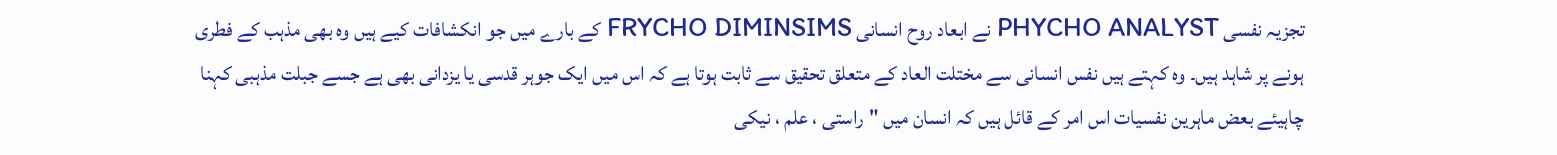تجزیہ نفسی PHYCHO ANALYST نے ابعاد روح انسانی FRYCHO DIMINSIMS کے بارے میں جو انکشافات کیے ہیں وہ بھی مذہب کے فطری ہونے پر شاہد ہیں۔ وہ کہتے ہیں نفس انسانی سے مختلت العاد کے متعلق تحقیق سے ثابت ہوتا ہے کہ اس میں ایک جوہر قدسی یا یزدانی بھی ہے جسے جبلت مذہبی کہنا چاہیئے بعض ماہرین نفسیات اس امر کے قائل ہیں کہ انسان میں "راستی ، علم ، نیکی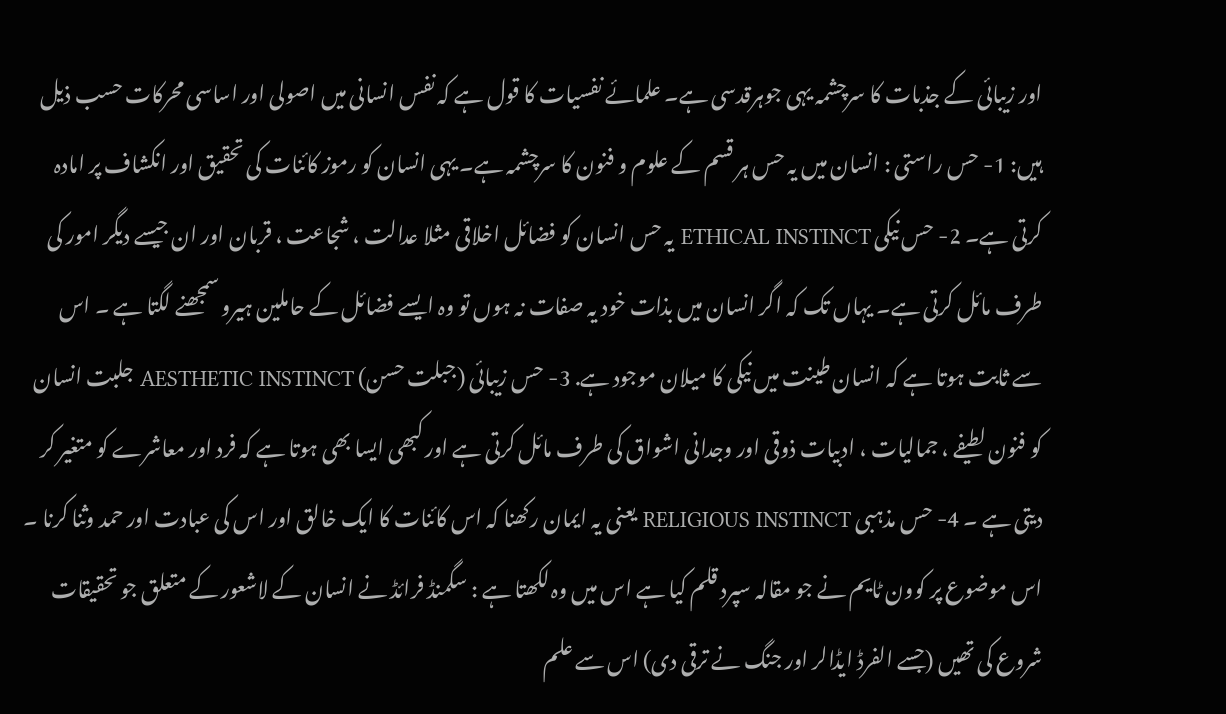اور زیبائی کے جذبات کا سرچشمہ یہی جوہرقدسی ہے۔ علمائے نفسیات کا قول ہے کہ نفس انسانی میں اصولی اور اساسی محرکات حسب ذیل ہیں: 1- حس راستی : انسان میں یہ حس ہر قسم کے علوم و فنون کا سرچشمہ ہے۔ یہی انسان کو رموز کائنات کی تحقیق اور انکشاف پر امادہ کرتی ہے۔ 2- حس نیکی ETHICAL INSTINCT یہ حس انسان کو فضائل اخلاقی مثلا عدالت ، شجاعت ، قربان اور ان جیسے دیگر امور کی طرف مائل کرتی ہے۔ یہاں تک کہ اگر انسان میں بذات خود یہ صفات نہ ہوں تو وہ ایسے فضائل کے حاملین ہیرو سمجھنے لگتا ہے ۔ اس سے ثابت ہوتا ہے کہ انسان طینت میں نیکی کا میلان موجود ہے. 3- حس زیبائی (جبلت حسن) AESTHETIC INSTINCT جلبت انسان کو فنون لطیفے ، جمالیات ، ادبیات ذوقی اور وجدانی اشواق کی طرف مائل کرتی ہے اور کبھی ایسا بھی ہوتا ہے کہ فرد اور معاشرے کو متغیر کر دیتی ہے ۔ 4- حس مذہبی RELIGIOUS INSTINCT یعنی یہ ایمان رکھنا کہ اس کائنات کا ایک خالق اور اس کی عبادت اور حمد وثنا کرنا ۔ اس موضوع پر کوون ٹایم نے جو مقالہ سپرد قلم کیا ہے اس میں وہ لکھتا ہے : سگمنڈ فرائڈ نے انسان کے لاشعور کے متعلق جو تحقیقات شروع کی تھیں (جسے الفرڈ ایڈالر اور جنگ نے ترقی دی) اس سے علم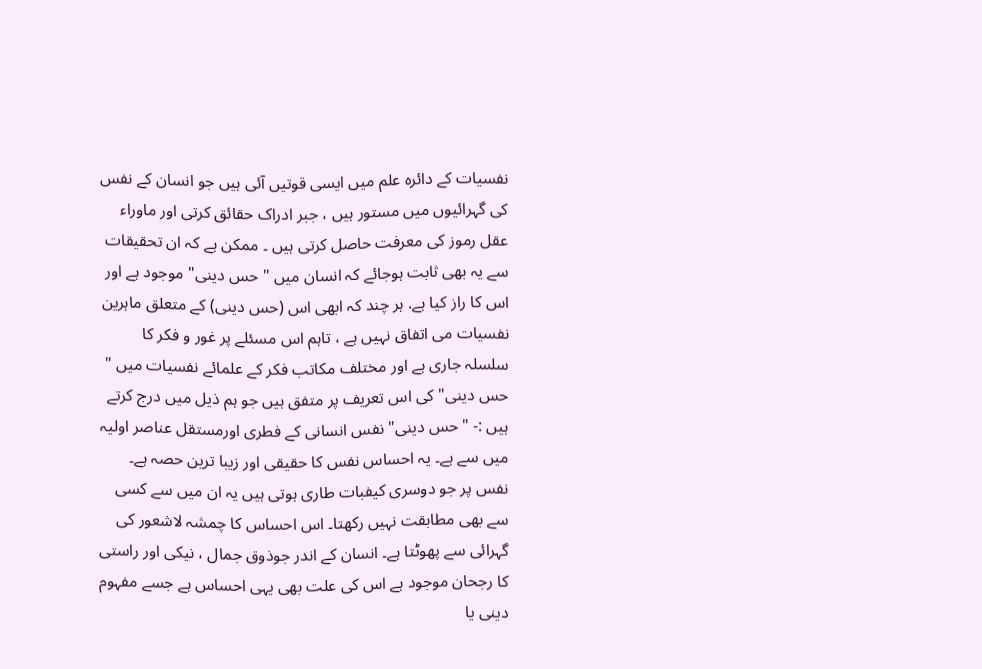نفسیات کے دائرہ علم میں ایسی قوتیں آئی ہیں جو انسان کے نفس کی گہرائیوں میں مستور ہیں ، جبر ادراک حقائق کرتی اور ماوراء عقل رموز کی معرفت حاصل کرتی ہیں ۔ ممکن ہے کہ ان تحقیقات سے یہ بھی ثابت ہوجائے کہ انسان میں " حس دینی" موجود ہے اور اس کا راز کیا ہے. ہر چند کہ ابھی اس (حس دینی) کے متعلق ماہرین نفسیات می اتفاق نہیں ہے ، تاہم اس مسئلے پر غور و فکر کا سلسلہ جاری ہے اور مختلف مکاتب فکر کے علمائے نفسیات میں " حس دینی" کی اس تعریف پر متفق ہیں جو ہم ذیل میں درج کرتے ہیں :- "حس دینی" نفس انسانی کے فطری اورمستقل عناصر اولیہ میں سے ہے۔ یہ احساس نفس کا حقیقی اور زیبا ترین حصہ ہے۔ نفس پر جو دوسری کیفبات طاری ہوتی ہیں یہ ان میں سے کسی سے بھی مطابقت نہیں رکھتا۔ اس احساس کا چمشہ لاشعور کی گہرائی سے پھوٹتا ہے۔ انسان کے اندر جوذوق جمال ، نیکی اور راستی کا رجحان موجود ہے اس کی علت بھی یہی احساس ہے جسے مفہوم دینی یا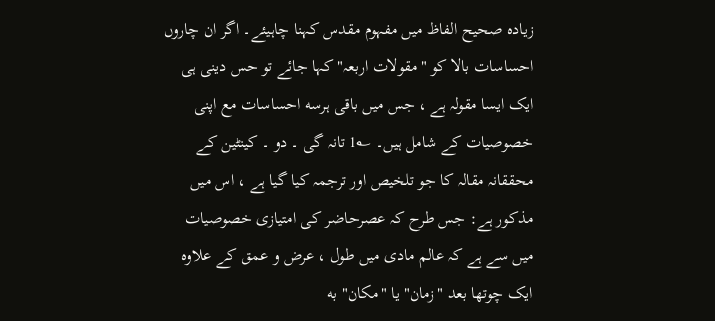زیادہ صحیح الفاظ میں مفہوم مقدس کہنا چاہیئے۔ اگر ان چاروں احساسات بالا کو "مقولات اربعہ" کہا جائے تو حس دینی ہی ایک ایسا مقولہ ہے ، جس میں باقی ہرسه احساسات مع اپنی خصوصیات کے شامل ہیں۔ ؎1 تانہ گی ۔ دو ۔ کینٹین کے محققانہ مقالہ کا جو تلخیص اور ترجمہ کیا گیا ہے ، اس میں مذکور ہے: جس طرح کہ عصرحاضر کی امتیازی خصوصیات میں سے ہے کہ عالم مادی میں طول ، عرض و عمق کے علاوہ ایک چوتھا بعد "زمان" یا "مکان" به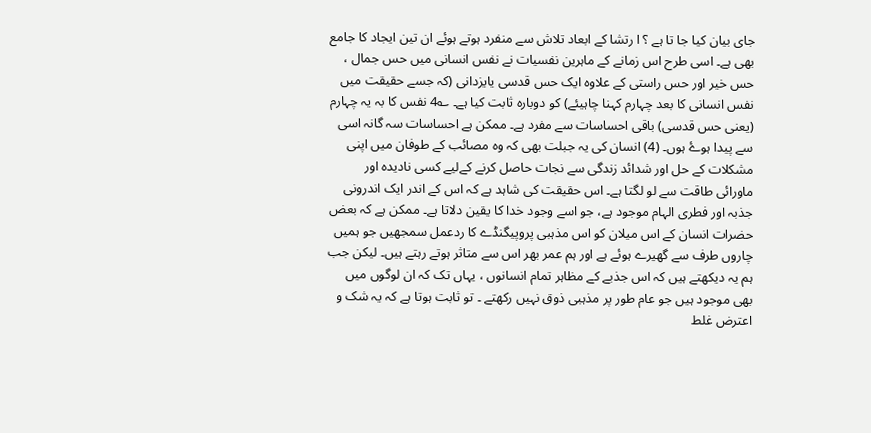جای بیان کیا جا تا ہے ؟ ا رتشا کے ابعاد تلاش سے منفرد ہوتے ہوئے ان تین ایجاد کا جامع بھی ہے۔ اسی طرح اس زمانے کے ماہرین نفسیات نے نفس انسانی میں حس جمال ، حس خیر اور حس راستی کے علاوہ ایک حس قدسی یایزدانی (کہ جسے حقیقت میں نفس انسانی کا بعد چہارم کہنا چاہیئے) کو دوباره ثابت کیا ہے۔ ؎4 نفس کا بہ یہ چہارم (یعنی حس قدسی) باقی احساسات سے مفرد ہے۔ ممکن ہے احساسات سہ گانہ اسی سے پیدا ہوۓ ہوں۔ (4) انسان کی یہ جبلت بھی کہ وہ مصائب کے طوفان میں اپنی مشکلات کے حل اور شدائد زندگی سے نجات حاصل کرنے کےلیے کسی نادیدہ اور ماورائی طاقت سے لو لگتا ہے۔ اس حقیقت کی شاہد ہے کہ اس کے اندر ایک اندرونی جذبہ اور فطری الہام موجود ہے، جو اسے وجود خدا کا یقین دلاتا ہے۔ ممکن ہے کہ بعض حضرات انسان کے اس میلان کو اس مذہبی پروپیگنڈے کا ردعمل سمجھیں جو ہمیں چاروں طرف سے گھیرے ہوئے ہے اور ہم عمر بھر اس سے متاثر ہوتے رہتے ہیں۔ لیکن جب ہم یہ دیکھتے ہیں کہ اس جذبے کے مظاہر تمام انسانوں ، یہاں تک کہ ان لوگوں میں بھی موجود ہیں جو عام طور پر مذہبی ذوق نہیں رکھتے ۔ تو ثابت ہوتا ہے کہ یہ شک و اعترض غلط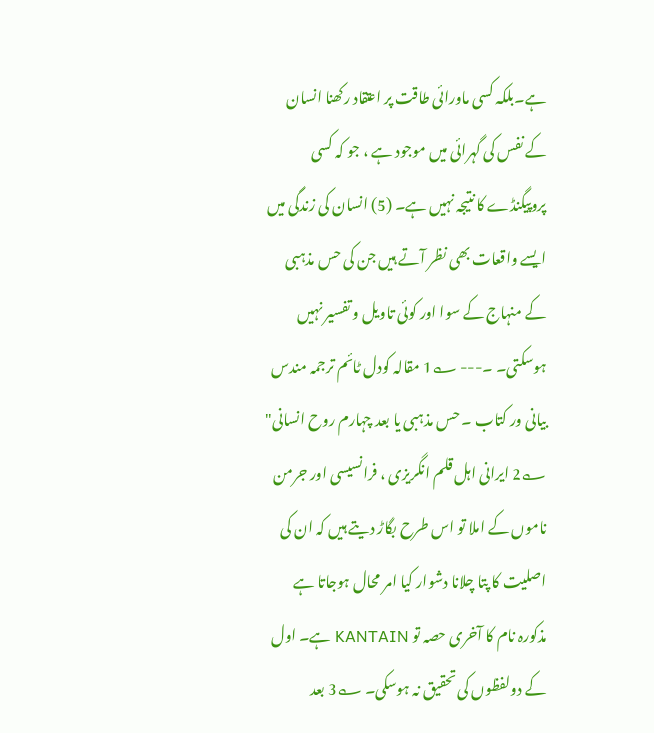ہے۔بلکہ کسی ماورائی طاقت پر اعتقاد رکھنا انسان کے نفس کی گہرائی میں موجود ہے ، جو کہ کسی پروپیگنڈے کا نتیجہ نہیں ہے۔ (5) انسان کی زندگی میں ایسے واقعات بھی نظر آتے ہیں جن کی حس مذہبی کے منہاج کے سوا اور کوئی تاویل و تفسیر نہیں ہوسکتی۔ ۔--- ؎1 مقالہ کودل ٹائم ترجمہ مندس بیانی ور کتاب ۔ حس مذہبی یا بعد چہارم روح انسانی" ؎2 ایرانی اہل قلم انگریزی ، فرانسیسی اور جرمن ناموں کے املا تو اس طرح بگاڑ دیتے ہیں کہ ان کی اصلیت کا پتا چلانا دشوار کیا امر محال ہوجاتا ہے مذکورہ نام کا آخری حصہ تو KANTAIN ہے۔ اول کے دولفظوں کی تحقیق نہ ہوسکی۔ ؎3 بعد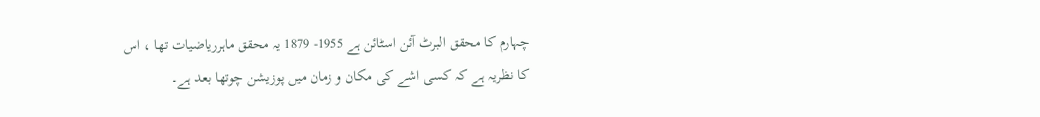چہارم کا محقق البرٹ آئن اسٹائن ہے 1955- 1879 یہ محقق ماہرریاضیات تھا ، اس کا نظریہ ہے کہ کسی اشے کی مکان و زمان میں پوزیشن چوتھا بعد ہے۔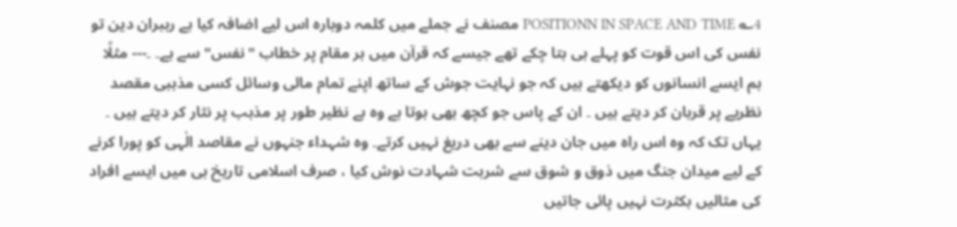POSITIONN IN SPACE AND TIME ؎4 مصنف نے جملے میں کلمہ دوبارہ اس لیے اضافہ کیا ہے رہبران دین تو نفس کی اس قوت کو پہلے ہی بتا چکے تھے جیسے کہ قرآن میں ہر مقام پر خطاب "نفس" سے ہے۔ ۔--- مثلًا ہم ایسے انسانوں کو دیکھتے ہیں کہ جو نہایت جوش کے ساتھ اپنے تمام مالی وسائل کسی مذہبی مقصد نظریے پر قربان کر دیتے ہیں ۔ ان کے پاس جو کچھ بھی ہوتا ہے وہ بے نظیر طور پر مذہب پر نثار کر دیتے ہیں ۔ یہاں تک کہ وہ اس راہ میں جان دینے سے بھی دریغ نہیں کرتے۔ وہ شہداء جنہوں نے مقاصد الٰہی کو پورا کرنے کے لیے میدان جنگ میں ذوق و شوق سے شربت شہادت نوش کیا ، صرف اسلامی تاریخ ہی میں ایسے افراد کی مثالیں بکثرت نہیں پائی جاتیں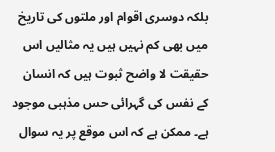بلکہ دوسری اقوام اور ملتوں کی تاریخ میں بھی کم نہیں ہیں یہ مثالیں اس حقیقت لا واضح ثبوت ہیں کہ انسان کے نفس کی گہرائی حس مذہبی موجود ہے۔ ممکن ہے کہ اس موقع پر یہ سوال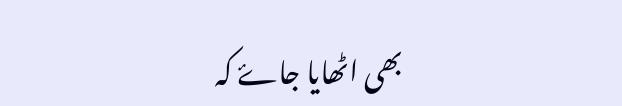بھی اٹھایا جاۓ کہ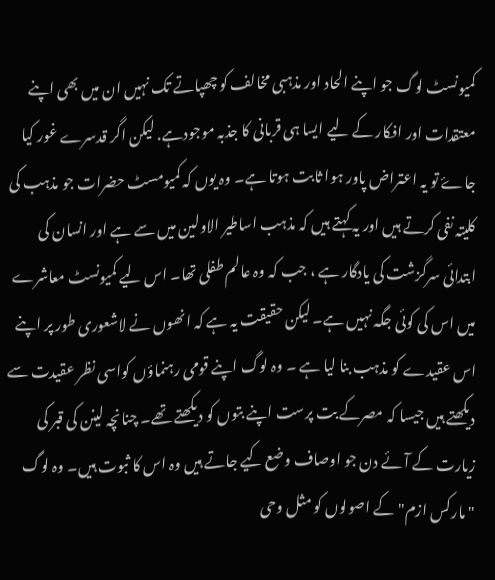کمیونسٹ لوگ جو اپنے الحاد اور مذہبی مخالف کو چھپاتے تک نہیں ان میں بھی اپنے معتقدات اور افکار کے لیے ایسا ہی قربانی کا جذبہ موجودہے. لیکن اگر قدسرے غور کیا جاۓ تو یہ اعتراض پاور ہوا ثابت ہوتا ہے۔ وہ یوں کہ کمیومسٹ حضرات جو مذہب کی کلیتہ نفی کرتے ہیں اور یہ کہتے ہیں کہ مذہب اساطیر الاولین میں سے ہے اور انسان کی ابتدائی سرگزشت کی یادگار ہے ، جب کہ وہ عالم طفلی تھا۔ اس لیے کمیونسٹ معاشرے میں اس کی کوئی جگہ نہیں ہے۔ لیکن حقیقت یہ ہے کہ انھوں نے لاشعوری طور پر اپنے اس عقیدے کو مذہب بنا لیا ہے ۔ وہ لوگ اپنے قومی رہنماؤں کواسی نظر عقیدت سے دیکھتے ہیں جیسا کہ مصرکے بت پرست اپنے بتوں کو دیکھتے تھے۔ چنانچہ لینن کی قبر کی زیارت کے آئے دن جو اوصاف وضع کیے جاتے ہیں وہ اس کا ثبوت ہیں۔ وہ لوگ "مارکس ازم" کے اصولوں کو مثل وحی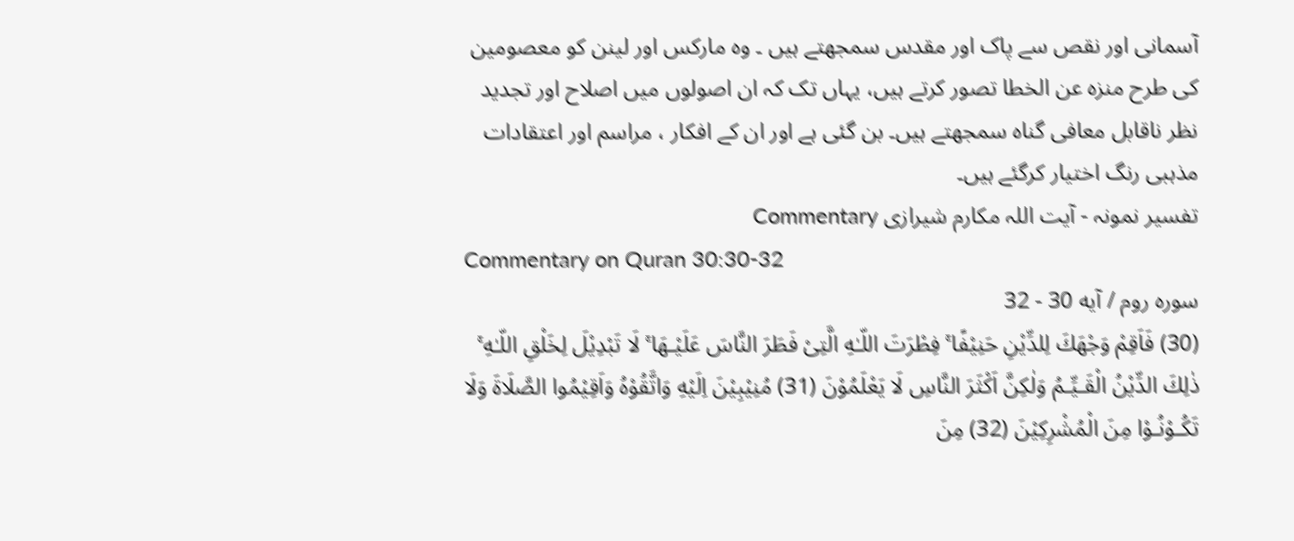آسمانی اور نقص سے پاک اور مقدس سمجھتے ہیں ۔ وہ مارکس اور لینن کو معصومین کی طرح منزه عن الخطا تصور کرتے ہیں، یہاں تک کہ ان اصولوں میں اصلاح اور تجدید نظر ناقابل معافی گناہ سمجھتے ہیں۔ بن گئی ہے اور ان کے افکار ، مراسم اور اعتقادات مذہبی رنگ اختیار کرگئے ہیں۔
تفسیر نمونہ - آیت اللہ مکارم شیرازی Commentary
Commentary on Quran 30:30-32
سوره روم / آیه 30 - 32
(30) فَاَقِمْ وَجْهَكَ لِلدِّيْنِ حَنِيْفًا ۚ فِطْرَتَ اللّـٰهِ الَّتِىْ فَطَرَ النَّاسَ عَلَيْـهَا ۚ لَا تَبْدِيْلَ لِخَلْقِ اللّـٰهِ ۚ ذٰلِكَ الدِّيْنُ الْقَـيِّـمُ وَلٰكِنَّ اَكْثَرَ النَّاسِ لَا يَعْلَمُوْنَ (31) مُنِيْبِيْنَ اِلَيْهِ وَاتَّقُوْهُ وَاَقِيْمُوا الصَّلَاةَ وَلَا تَكُـوْنُـوْا مِنَ الْمُشْرِكِيْنَ (32) مِنَ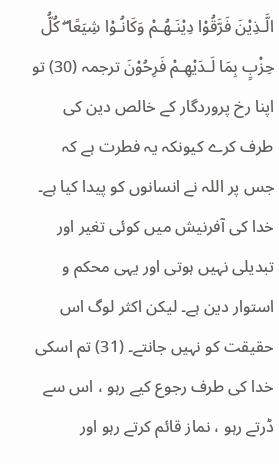الَّـذِيْنَ فَرَّقُوْا دِيْنَـهُـمْ وَكَانُـوْا شِيَعًا ۖ كُلُّ حِزْبٍ بِمَا لَـدَيْهِـمْ فَرِحُوْنَ ترجمہ (30) تو اپنا رخ پروردگار کے خالص دین کی طرف کرے کیونکہ یہ فطرت ہے کہ جس پر اللہ نے انسانوں کو پیدا کیا ہے۔ خدا کی آفرنیش میں کوئی تغیر اور تبدیلی نہیں ہوتی اور یہی محکم و استوار دین ہے۔ لیکن اکثر لوگ اس حقیقت کو نہیں جانتے۔ (31) تم اسکی خدا کی طرف رجوع کیے رہو ، اس سے ڈرتے رہو ، نماز قائم کرتے رہو اور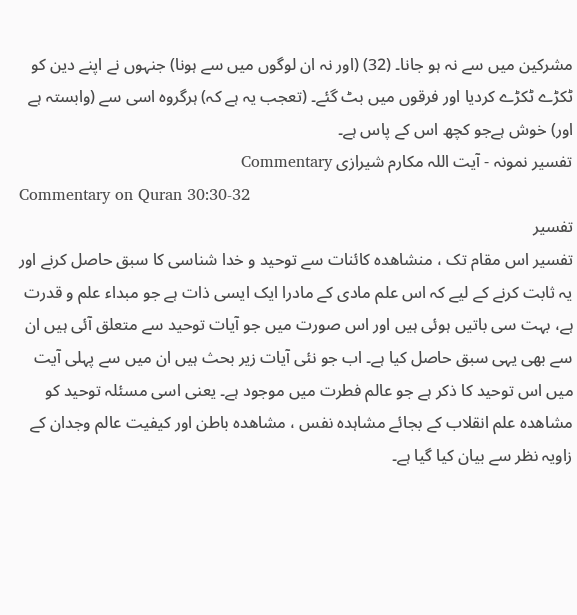مشرکین میں سے نہ ہو جانا۔ (32) (اور نہ ان لوگوں میں سے ہونا) جنہوں نے اپنے دین کو ٹکڑے ٹکڑے کردیا اور فرقوں میں بٹ گئے۔ (تعجب یہ ہے کہ) ہرگروہ اسی سے (وابستہ ہے اور) خوش ہےجو کچھ اس کے پاس ہے۔
تفسیر نمونہ - آیت اللہ مکارم شیرازی Commentary
Commentary on Quran 30:30-32
تفسیر
تفسیر اس مقام تک ، منشاهدہ کائنات سے توحید و خدا شناسی کا سبق حاصل کرنے اور یہ ثابت کرنے کے لیے کہ اس علم مادی کے مادرا ایک ایسی ذات ہے جو مبداء علم و قدرت ہے، بہت سی باتیں ہوئی ہیں اور اس صورت میں جو آیات توحید سے متعلق آئی ہیں ان سے بھی یہی سبق حاصل کیا ہے۔ اب جو نئی آیات زیر بحث ہیں ان میں سے پہلی آیت میں اس توحید کا ذکر ہے جو عالم فطرت میں موجود ہے۔ یعنی اسی مسئلہ توحید کو مشاهدہ علم انقلاب کے بجائے مشاہدہ نفس ، مشاهدہ باطن اور کیفیت عالم وجدان کے زاویہ نظر سے بیان کیا گیا ہے۔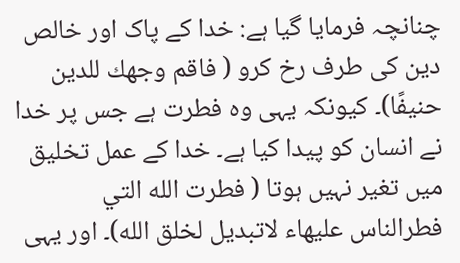چنانچہ فرمایا گیا ہے: خدا کے پاک اور خالص دین کی طرف رخ کرو ( فاقم وجهك للدين حنيفًا)۔ کیونکہ یہی وہ فطرت ہے جس پر خدا نے انسان کو پیدا کیا ہے۔ خدا کے عمل تخلیق میں تغیر نہیں ہوتا ( فطرت الله التي فطرالناس عليهاء لاتبديل لخلق الله)۔ اور یہی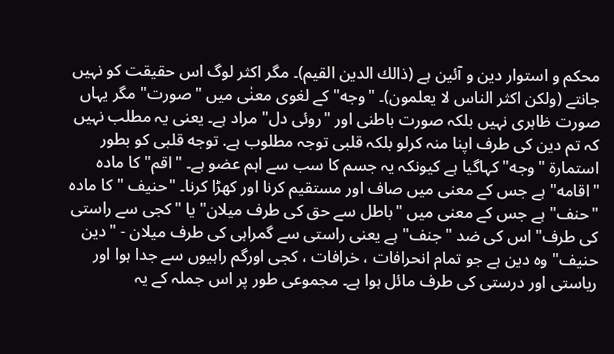محکم و استوار دین و آئین ہے (ذالك الدين القيم)۔ مگر اکثر لوگ اس حقیقت کو نہیں جانتے (ولكن اكثر الناس لا يعلمون)۔ "وجه" کے لغوی معنٰی میں "صورت" مگر یہاں صورت ظاہری نہیں بلکہ صورت باطنی اور "روئی دل" مراد ہے۔ یعنی یہ مطلب نہیں کہ تم دین کی طرف اپنا منہ کرلو بلکہ قلبی توجہ مطلوب ہے. توجه قلبی کو بطور استمارة "وجه" کہاگیا ہے کیونکہ یہ جسم کا سب سے اہم عضو ہے۔ "اقم" کا مادہ "اقامه" ہے جس کے معنی میں صاف اور مستقیم کرنا اور کھڑا کرنا۔ "حنيف " کا ماده "حنف" ہے جس کے معنی میں "باطل سے حق کی طرف میلان" یا "کجی سے راستی کی طرف" اس کی ضد "جنف" ہے یعنی راستی سے گمراہی کی طرف میلان - "دین حنیف" وہ دین ہے جو تمام انحرافات ، خرافات ، کجی اورگم راہیوں سے جدا ہوا اور ریاستی اور درستی کی طرف مائل ہوا ہے۔ مجموعی طور پر اس جملہ کے یہ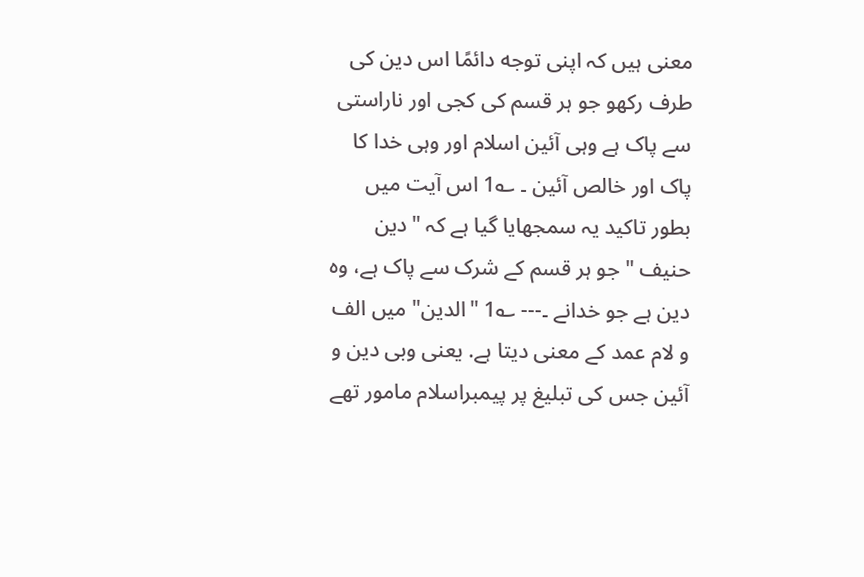معنی ہیں کہ اپنی توجه دائمًا اس دین کی طرف رکھو جو ہر قسم کی کجی اور ناراستی سے پاک ہے وہی آئین اسلام اور وہی خدا کا پاک اور خالص آئین ۔ ؎1 اس آیت میں بطور تاکید یہ سمجھایا گیا ہے کہ "دین حنيف " جو ہر قسم کے شرک سے پاک ہے، وہ دین ہے جو خدانے ۔--- ؎1 "الدین" میں الف و لام عمد کے معنی دیتا ہے. یعنی وبی دین و آئین جس کی تبلیغ پر پیمبراسلام مامور تھے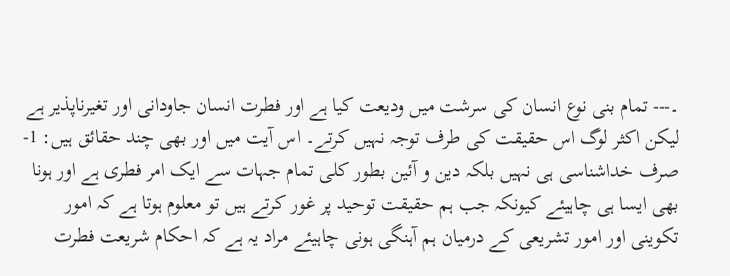۔--- تمام بنی نوع انسان کی سرشت میں ودیعت کیا ہے اور فطرت انسان جاودانی اور تغیرناپذیر ہے لیکن اکثر لوگ اس حقیقت کی طرف توجہ نہیں کرتے۔ اس آیت میں اور بھی چند حقائق ہیں: 1- صرف خداشناسی ہی نہیں بلکہ دین و آئین بطور کلی تمام جہات سے ایک امر فطری ہے اور ہونا بھی ایسا ہی چاہیئے کیونکہ جب ہم حقیقت توحید پر غور کرتے ہیں تو معلوم ہوتا ہے کہ امور تکوینی اور امور تشریعی کے درمیان ہم آہنگی ہونی چاہیئے مراد یہ ہے کہ احکام شریعت فطرت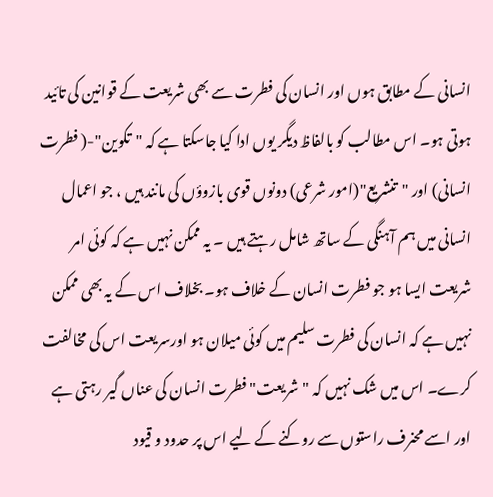انسانی کے مطابق ہوں اور انسان کی فطرت سے بھی شریعت کے قوانین کی تائید ہوتی ہو۔ اس مطالب کو بالفاظ دیگر یوں ادا کیا جاسکتا ہے کہ "تکوین"-( فطرت انسانی) اور "تنشریع"(امور شرعی) دونوں قوی بازوؤں کی مانند ہیں ، جو اعمال انسانی میں ہم آہنگی کے ساتھ شامل رہتے ہیں ۔ یہ ممکن نہیں ہے کہ کوئی امر شریعت ایسا ہو جو فطرت انسان کے خلاف ہو۔ بخلاف اس کے یہ بھی ممکن نہیں ہے کہ انسان کی فطرت سلیم میں کوئی میلان ہو اورسریعت اس کی مخالفت کرے۔ اس میں شک نہیں کہ "شریعت" فطرت انسان کی عناں گیر رہتی ہے اور اسے محنرف راستوں سے روکنے کے لیے اس پر حدود و قیود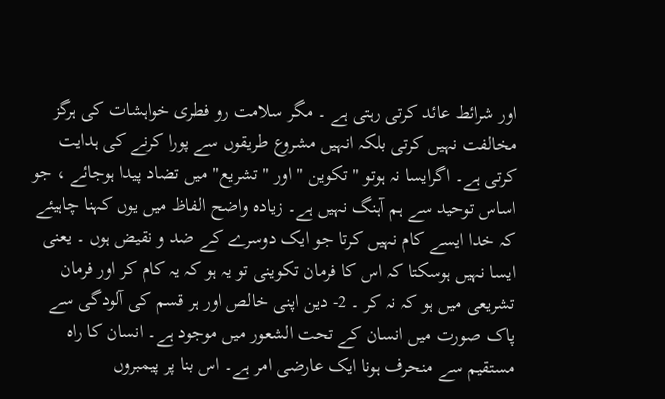اور شرائط عائد کرتی رہتی ہے ۔ مگر سلامت رو فطری خواہشات کی ہرگز مخالفت نہیں کرتی بلکہ انہیں مشروع طریقوں سے پورا کرنے کی ہدایت کرتی ہے۔ اگرایسا نہ ہوتو "تکوین " اور " تشریع" میں تضاد پیدا ہوجائے ، جو اساس توحید سے ہم آہنگ نہیں ہے۔ زیادہ واضح الفاظ میں یوں کہنا چاہیئے کہ خدا ایسے کام نہیں کرتا جو ایک دوسرے کے ضد و نقیض ہوں ۔ یعنی ایسا نہیں ہوسکتا کہ اس کا فرمان تکوینی تو یہ ہو کہ یہ کام کر اور فرمان تشریعی میں ہو کہ نہ کر ۔ 2- دین اپنی خالص اور ہر قسم کی آلودگی سے پاک صورت میں انسان کے تحت الشعور میں موجود ہے۔ انسان کا راہ مستقیم سے منحرف ہونا ایک عارضی امر ہے۔ اس بنا پر پیمبروں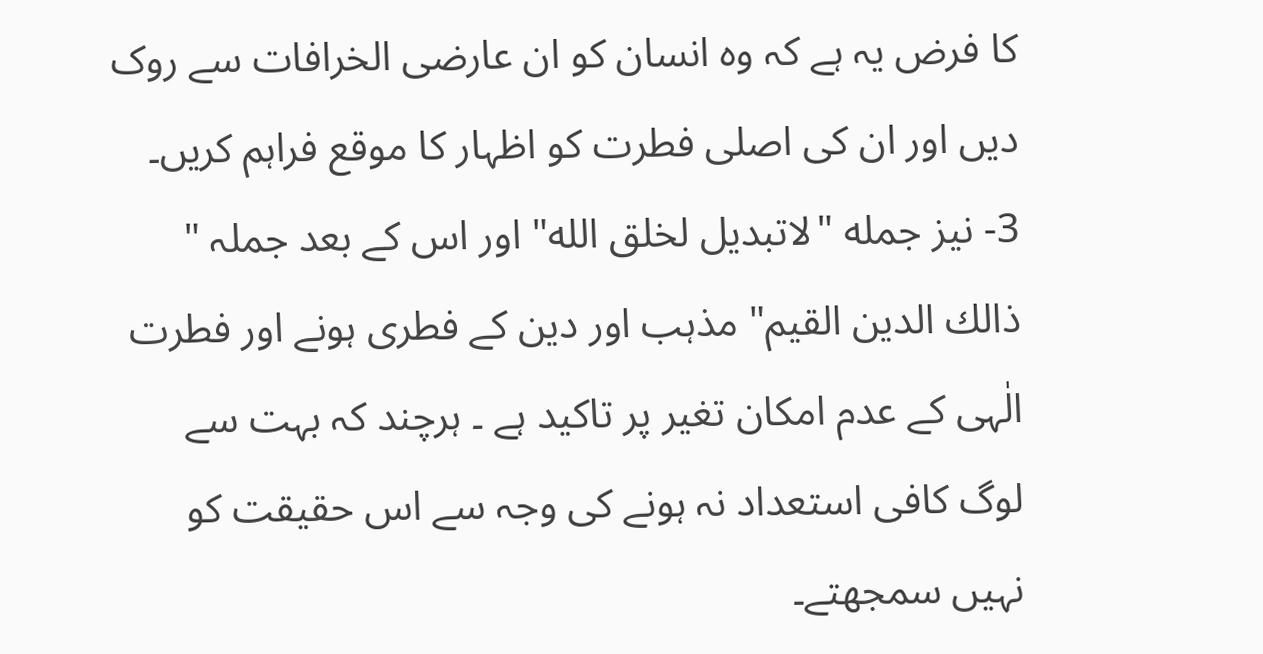کا فرض یہ ہے کہ وہ انسان کو ان عارضی الخرافات سے روک دیں اور ان کی اصلی فطرت کو اظہار کا موقع فراہم کریں۔ 3- نیز جمله "لاتبديل لخلق الله" اور اس کے بعد جملہ " ذالك الدين القيم" مذہب اور دین کے فطری ہونے اور فطرت الٰہی کے عدم امکان تغیر پر تاکید ہے ۔ ہرچند کہ بہت سے لوگ کافی استعداد نہ ہونے کی وجہ سے اس حقیقت کو نہیں سمجھتے۔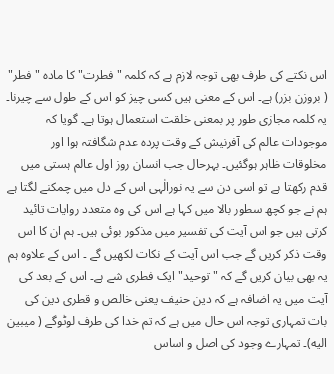اس نکتے کی طرف بھی توجہ لازم ہے کہ کلمہ " فطرت" کا مادہ " فطر" ( بروزن بزر) ہے۔ اس کے معنی ہیں کسی چیز کو اس کے طول سے چیرنا۔ یہ کلمہ مجازی طور پر بمعنی خلقت استعمال ہوتا ہے۔ گویا کہ موجودات عالم کی آفرنیش کے وقت پرده عدم شگافتہ ہوا اور مخلوقات ظاہر ہوگئیں۔ بہرحال جب انسان روز اول عالم ہستی میں قدم رکھتا ہے تو اسی دن سے یہ نورالٰہی اس کے دل میں چمکنے لگتا ہے ہم نے جو کچھ سطور بالا میں کہا ہے اس کی وہ متعدد روایات تائید کرتی ہیں جو اس آیت کی تفسیر میں مذکور بوئی ہیں۔ ہم ان کا اس وقت ذکر کریں گے جب اس آیت کے نکات لکھیں گے ۔ اس کے علاوہ ہم یہ بھی بیان کریں گے کہ "توحید" ایک فطری شے ہے۔ اس کے بعد کی آیت میں یہ اضافہ ہے کہ دین حنیف یعنی خالص و قطری دین کی بات تمہاری توجہ اس حال میں ہے کہ تم خدا کی طرف لوٹوگے ( ميبين اليه)۔ تمہارے وجود کی اصل و اساس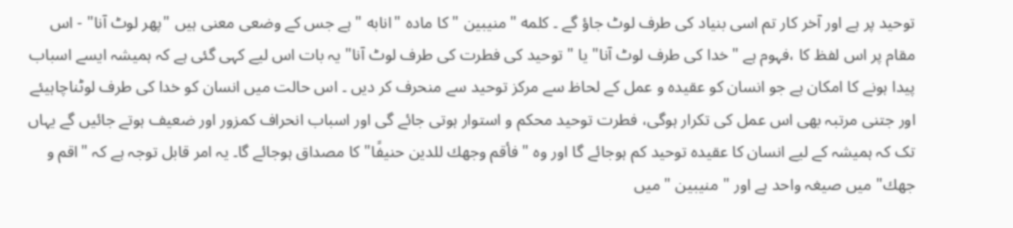توحید پر ہے اور آخر کار تم اسی بنیاد کی طرف لوٹ جاؤ گے ۔ کلمه "منيبين " کا مادہ "انابه " ہے جس کے وضعی معنی ہیں "پھر لوٹ آنا" - اس مقام پر اس لفظ کا ،فہوم ہے "خدا کی طرف لوٹ آنا" یا " توحید کی فطرت کی طرف لوٹ آنا" یہ بات اس لیے کہی گئی ہے کہ ہمیشہ ایسے اسباب پیدا ہونے کا امکان ہے جو انسان کو عقیدہ و عمل کے لحاظ سے مرکز توحید سے منحرف کر دیں ۔ اس حالت میں انسان کو خدا کی طرف لوٹناچاہیئے اور جتنی مرتبہ بھی اس عمل کی تکرار ہوگی، فطرت توحید محکم و استوار ہوتی جائے گی اور اسباب انحراف کمزور اور ضعیف ہوتے جائیں گے یہاں تک کہ ہمیشہ کے لیے انسان کا عقیدہ توحید کم ہوجائے گا اور وہ "فأقم وجھك للدين حنيفًا" کا مصداق ہوجائے گا۔ یہ امر قابل توجہ ہے کہ "اقم و جھك" میں صیغہ واحد ہے اور " منيبين " میں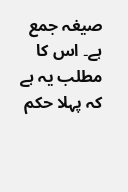صیغہ جمع ہے۔ اس کا مطلب یہ ہے کہ پہلا حکم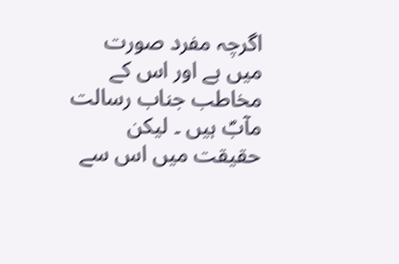اگرچہ مفرد صورت میں ہے اور اس کے مخاطب جناب رسالت مآبؐ ہیں ۔ لیکن حقیقت میں اس سے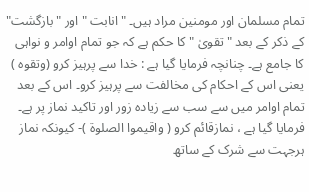تمام مسلمان اور مومنین مراد ہیں۔ "انابت " اور "بازگشت" کے ذکر کے بعد "تقویٰ " کا حکم ہے کہ جو تمام اوامر و نواہی کا جامع ہے۔ چنانچہ فرمایا گیا ہے : خدا سے پرہیز کرو (وتقوه ) یعنی اس کے احکام کی مخالفت سے پرہیز کرو۔ اس کے بعد تمام اوامر میں سے سب سے زیادہ زور اور تاکید نماز پر ہے۔ فرمایا گیا ہے ، نمازقائم کرو ( واقيموا الصلوة )- کیونکہ نماز ہرجہت سے شرک کے ساتھ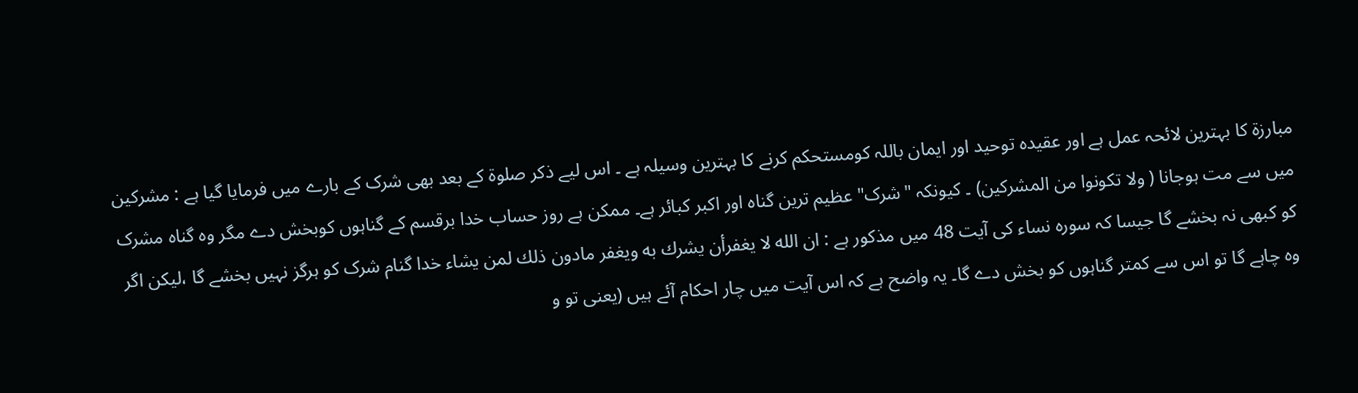مبارزۃ کا بہترین لائحہ عمل ہے اور عقیدہ توحید اور ایمان باللہ کومستحکم کرنے کا بہترین وسیلہ ہے ۔ اس لیے ذکر صلوة کے بعد بھی شرک کے بارے میں فرمایا گیا ہے : مشرکین میں سے مت ہوجانا ( ولا تكونوا من المشركين) ۔ کیونکہ "شرک" عظیم ترین گناہ اور اکبر کبائر ہے۔ ممکن ہے روز حساب خدا برقسم کے گناہوں کوبخش دے مگر وہ گناہ مشرک کو کبھی نہ بخشے گا جیسا کہ سورہ نساء کی آیت 48 میں مذکور ہے : ان الله لا يغفرأن يشرك به ويغفر مادون ذلك لمن يشاء خدا گنام شرک کو ہرگز نہیں بخشے گا ،لیکن اگر وہ چاہے گا تو اس سے کمتر گناہوں کو بخش دے گا۔ یہ واضح ہے کہ اس آیت میں چار احکام آئے ہیں (یعنی تو و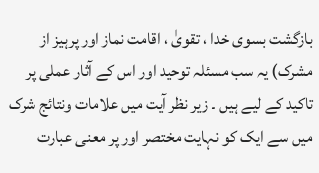بازگشت بسوی خدا ، تقویٰ ، اقامت نماز اور پرہیز از مشرک) یہ سب مسئلہ توحید اور اس کے آثار عملی پر تاکید کے لیے ہیں ۔ زیر نظر آیت میں علامات ونتائج شرک میں سے ایک کو نہایت مختصر اور پر معنی عبارت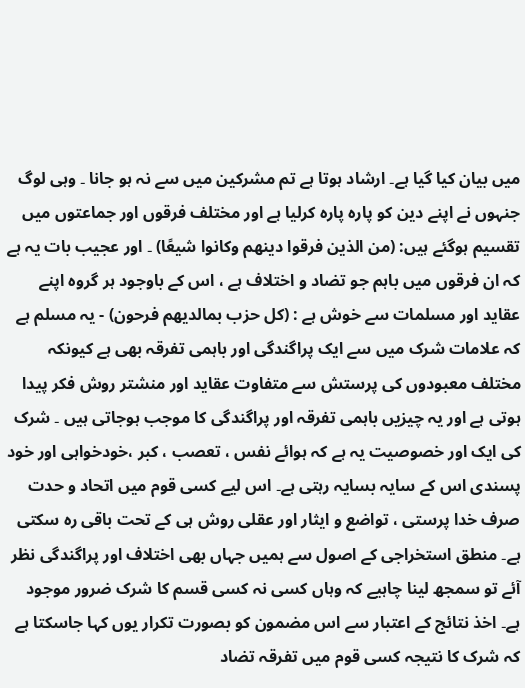میں بیان کیا گیا ہے۔ ارشاد ہوتا ہے تم مشرکین میں سے نہ ہو جانا ۔ وہی لوگ جنہوں نے اپنے دین کو پارہ پارہ کرلیا ہے اور مختلف فرقوں اور جماعتوں میں تقسیم ہوگئے ہیں: (من الذين فرقوا دينهم وكانوا شيعًا) ۔ اور عجیب بات یہ ہے کہ ان فرقوں میں باہم جو تضاد و اختلاف ہے ، اس کے باوجود ہر گروہ اپنے عقاید اور مسلمات سے خوش ہے : (كل حزب بمالدیھم فرحون) - یہ مسلم ہے کہ علامات شرک میں سے ایک پراگندگی اور باہمی تفرقہ بھی ہے کیونکہ مختلف معبودوں کی پرستش سے متفاوت عقاید اور منشتر روش فکر پیدا ہوتی ہے اور یہ چیزیں باہمی تفرقہ اور پراگندگی کا موجب ہوجاتی ہیں ۔ شرک کی ایک اور خصوصیت یہ ہے کہ ہوائے نفس ، تعصب ، کبر ،خودخواہی اور خود پسندی اس کے سایہ بسایہ رہتی ہے۔ اس لیے کسی قوم میں اتحاد و حدت صرف خدا پرستی ، تواضع و ایثار اور عقلی روش ہی کے تحت باقی رہ سکتی ہے۔ منطق استخراجی کے اصول سے ہمیں جہاں بھی اختلاف اور پراگندگی نظر آئے تو سمجھ لینا چاہیے کہ وہاں کسی نہ کسی قسم کا شرک ضرور موجود ہے۔ اخذ نتائج کے اعتبار سے اس مضمون کو بصورت تکرار یوں کہا جاسکتا ہے کہ شرک کا نتیجہ کسی قوم میں تفرقہ تضاد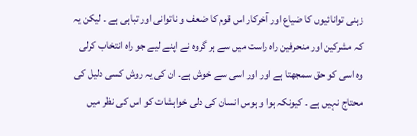زہنی توانائیوں کا ضیاع اور آخرکار اس قوم کا ضعف و ناتوانی اور تباہی ہے ۔ لیکن یہ کہ مشرکین اور منحرفین راه راست میں سے ہر گروہ نے اپنے لیے جو راه انتخاب کرلی وہ اسی کو حق سمجھتا ہے اور اور اسی سے خوش ہے۔ ان کی یہ روش کسی دلیل کی محتاج نہیں ہے ۔ کیونکہ ہوا و ہوس انسان کی دلی خواہشات کو اس کی نظر میں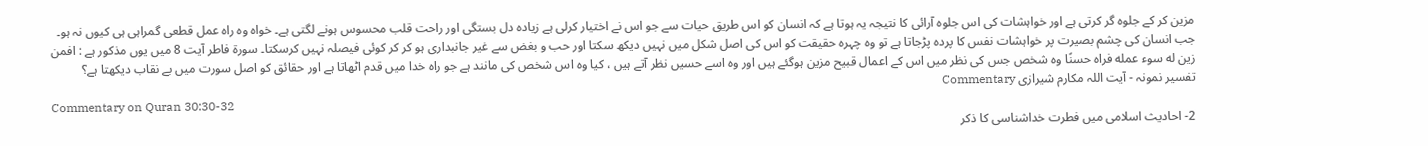مزین کر کے جلوہ گر کرتی ہے اور خواہشات کی اس جلوہ آرائی کا نتیجہ یہ ہوتا ہے کہ انسان کو اس طریق حیات سے جو اس نے اختیار کرلی ہے زیادہ دل بستگی اور راحت قلب محسوس ہونے لگتی ہے۔ خواہ وہ راہ عمل قطعی گمراہی ہی کیوں نہ ہو۔ جب انسان کی چشم بصیرت پر خواہشات نفس کا پردہ پڑجاتا ہے تو وہ چہرہ حقیقت کو اس کی اصل شکل میں نہیں دیکھ سکتا اور حب و بغض سے غیر جانبداری ہو کر کر کوئی فیصلہ نہیں کرسکتا۔ سورة فاطر آیت 8 میں یوں مذکور ہے : افمن زين له سوء عمله فراه حسنًا وہ شخص جس کی نظر میں اس کے اعمال قبیح مزین ہوگئے ہیں اور وہ اسے حسیں نظر آتے ہیں ، کیا وہ اس شخص کی مانند ہے جو راہ خدا میں قدم اٹھاتا ہے اور حقائق کو اصل سورت میں بے نقاب دیکھتا ہے؟
تفسیر نمونہ - آیت اللہ مکارم شیرازی Commentary
Commentary on Quran 30:30-32
2- احادیث اسلامی میں فطرت خداشناسی کا ذکر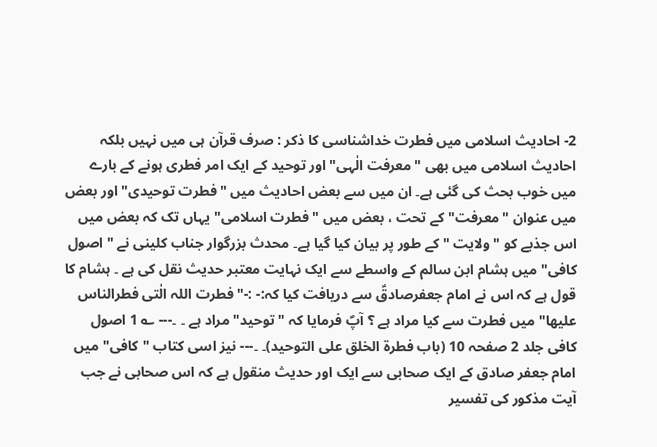2- احادیث اسلامی میں فطرت خداشناسی کا ذکر : صرف قرآن ہی میں نہیں بلکہ احادیث اسلامی میں بھی "معرفت الٰہی" اور توحید کے ایک امر فطری ہونے کے بارے میں خوب بحث کی گئی ہے۔ ان میں سے بعض احادیث میں "فطرت توحیدی" اور بعض میں عنوان "معرفت" کے تحت ، بعض میں " فطرت اسلامی" یہاں تک کہ بعض میں اس جذبے کو "ولایت " کے طور پر بیان کیا گیا ہے۔ محدث بزرگوار جناب کلینی نے " اصول کافی" میں ہشام ابن سالم کے واسطے سے ایک نہایت معتبر حدیث نقل کی ہے ۔ ہشام کا قول ہے کہ اس نے امام جعفرصادقؑ سے دریافت کیا کہ:- :-"فطرت اللہ الٰتی فطرالناس علیھا" میں فطرت سے کیا مراد ہے ؟ آپؐ فرمایا کہ "توحید" مراد ہے ۔ ۔--- ؎ 1 اصول کافی جلد 2 صفحہ 10 (باب فطرة الخلق على التوحيد)۔ ۔--- نیز اسی کتاب "کافی" میں امام جعفر صادق کے ایک صحابی سے ایک اور حدیث منقول ہے کہ اس صحابی نے جب آیت مذکور کی تفسیر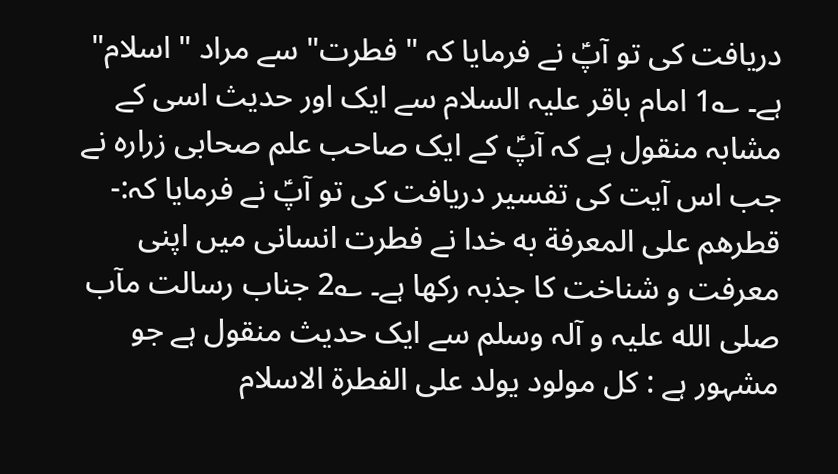دریافت کی تو آپؑ نے فرمایا کہ " فطرت" سے مراد " اسلام" ہے۔ ؎1 امام باقر علیہ السلام سے ایک اور حدیث اسی کے مشابہ منقول ہے کہ آپؑ کے ایک صاحب علم صحابی زرارہ نے جب اس آیت کی تفسیر دریافت کی تو آپؑ نے فرمایا کہ:- قطرهم على المعرفة به خدا نے فطرت انسانی میں اپنی معرفت و شناخت کا جذبہ رکھا ہے۔ ؎2 جناب رسالت مآب صلی الله علیہ و آلہ وسلم سے ایک حدیث منقول ہے جو مشہور ہے : كل مولود يولد على الفطرة الاسلام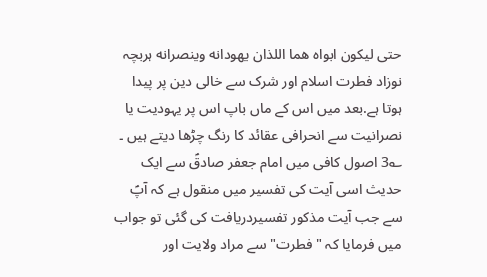حتى لیكون ابواہ هما اللذان يهودانه وینصرانه ہربچہ نوزاد فطرت اسلام اور شرک سے خالی دین پر پیدا ہوتا ہے.بعد میں اس کے ماں باپ اس پر یہودیت یا نصرانیت سے انحرافی عقائد کا رنگ چڑھا دیتے ہیں ۔ ؎3 اصول کافی میں امام جعفر صادقؑ سے ایک حدیث اسی آیت کی تفسیر میں منقول ہے کہ آپؑ سے جب آیت مذکور تفسیردریافت کی گئی تو جواب میں فرمایا کہ "فطرت" سے مراد ولایت اور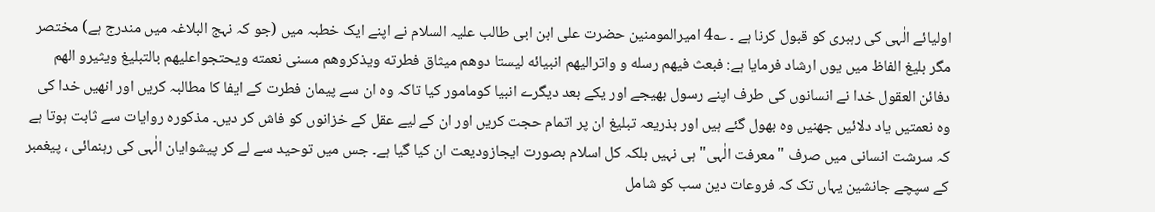اولیائے الٰہی کی رہبری کو قبول کرنا ہے ۔ ؎4 امیرالمومنین حضرت علی ابن ابی طالب علیہ السلام نے اپنے ایک خطبہ میں (جو کہ نہج البلاغہ میں مندرج ہے) مختصر مگر بلیغ الفاظ میں یوں ارشاد فرمایا ہے: فبعث فیهم رسله و واتراليهم انبيائه لیستا دوھم میثاق فطرته ويذكروهم مسنی نعمته ويحتجواعليهم بالتبلیغ ویثیرو الھم دفائن العقول خدا نے انسانوں کی طرف اپنے رسول بھیجے اور یکے بعد دیگرے انبیا کومامور کیا تاکہ وہ ان سے پیمان فطرت کے ایفا کا مطالبہ کریں اور انھیں خدا کی وہ نعمتیں یاد دلائیں جھنیں وہ بھول گئے ہیں اور بذریعہ تبلیغ ان پر اتمام حجت کریں اور ان کے لیے عقل کے خزانوں کو فاش کر دیں۔ مذکورہ روایات سے ثابت ہوتا ہے کہ سرشت انسانی میں صرف "معرفت الٰہی" ہی نہیں بلکہ کل اسلام بصورت ایجازودیعت ان کیا گیا ہے۔ جس میں توحید سے لے کر پیشوایان الٰہی کی رہنمائی ، پیغمبر کے سپچے جانشین یہاں تک کہ فروعات دین سب کو شامل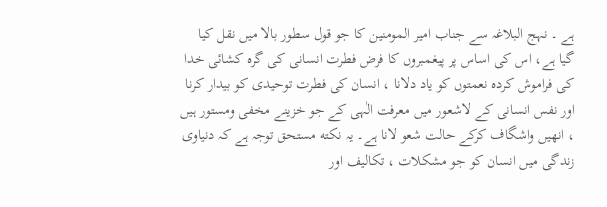ہے ۔ نہج البلاغہ سے جناب امیر المومنین کا جو قول سطور بالا میں نقل کیا گیا ہے، اس کی اساس پر پیغمبروں کا فرض فطرت انسانی کی گره کشائی خدا کی فراموش کردہ نعمتوں کو یاد دلانا ، انسان کی فطرت توحیدی کو بیدار کرنا اور نفس انسانی کے لاشعور میں معرفت الٰہی کے جو خزینے مخفی ومستور ہیں ، انھیں واشگاف کرکے حالت شعو لانا ہے۔ یہ نکته مستحق توجہ ہے کہ دنیاوی زندگی میں انسان کو جو مشکلات ، تکالیف اور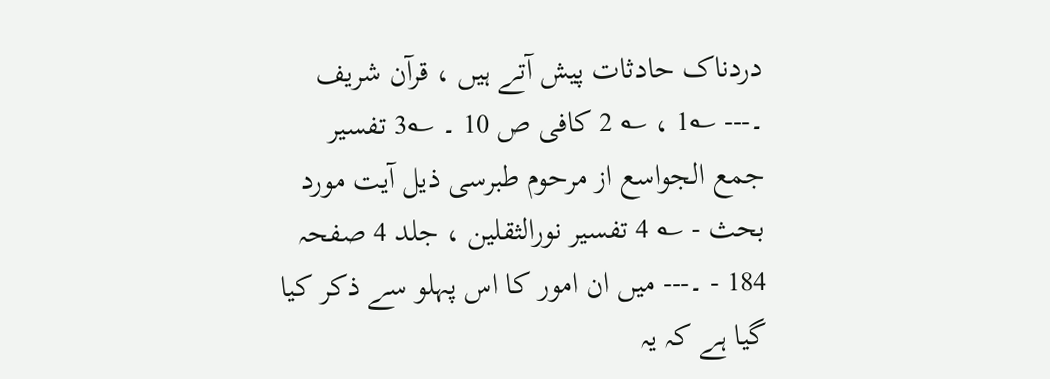دردناک حادثات پیش آتے ہیں ، قرآن شریف ۔--- ؎1 ، ؎ 2 کافی ص 10 ۔ ؎3 تفسیر جمع الجواسع از مرحوم طبرسی ذیل آیت مورد بحث - ؎ 4 تفسير نورالثقلين ، جلد 4 صفحہ 184 - ۔--- میں ان امور کا اس پہلو سے ذکر کیا گیا ہے کہ یہ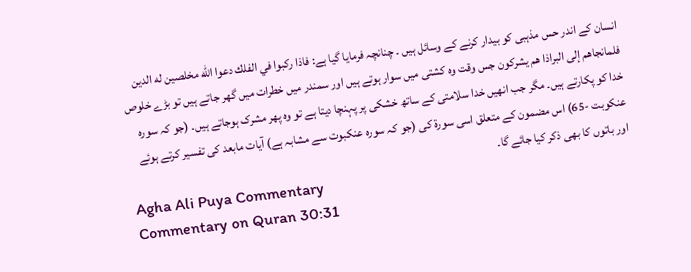انسان کے اندر حس مذہبی کو بیدار کرنے کے وسائل ہیں ۔ چنانچہ فرمایا گیا ہے: فاذا ركبوا في الفلك دعوا الله مخلصين له الدين فلمانجاهم إلى البراذا هم يشركون جس وقت وہ کشتی میں سوار ہوتے ہیں اور سمندر میں خطرات میں گھر جاتے ہیں تو بڑے خلوص خدا کو پکارتے ہیں۔ مگر جب انھیں خدا سلامتی کے ساتھ خشکی پر پہنچا دیتا ہے تو وہ پھر مشرک ہوجاتے ہیں۔ (جو کہ سورہ عنکوبت -65) اس مضمون کے متعلق اسی سورۃ کی (جو کہ سورہ عنکبوت سے مشابہ ہے) آیات مابعد کی تفسیر کرتے ہوئے اور باتوں کا بھی ذکر کیا جائے گا۔
Agha Ali Puya Commentary
Commentary on Quran 30:31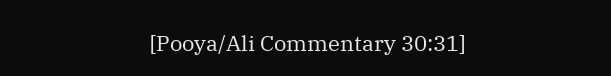[Pooya/Ali Commentary 30:31]